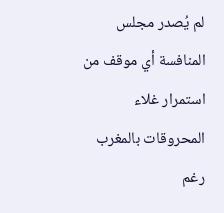لم يُصدر مجلس المنافسة أي موقف من استمرار غلاء المحروقات بالمغرب رغم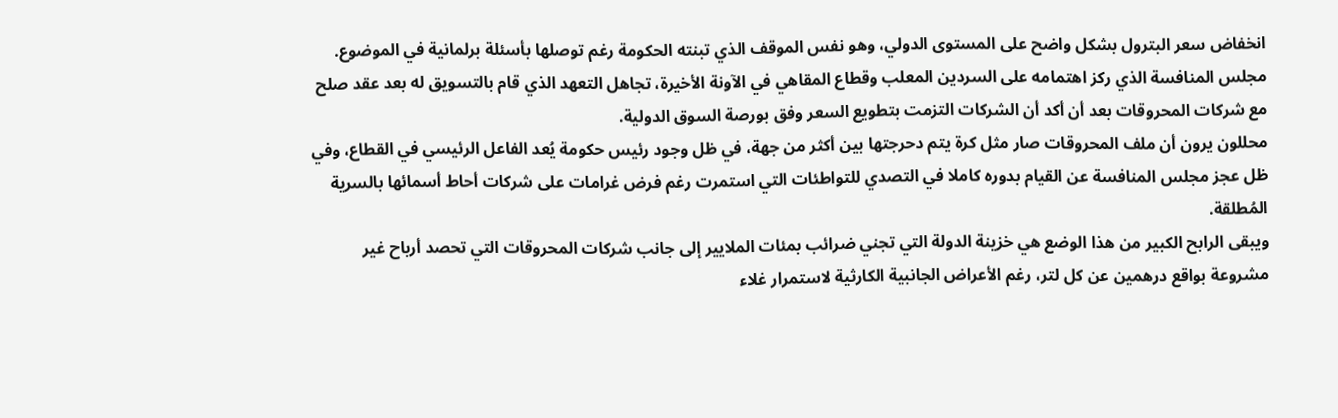انخفاض سعر البترول بشكل واضح على المستوى الدولي، وهو نفس الموقف الذي تبنته الحكومة رغم توصلها بأسئلة برلمانية في الموضوع.
مجلس المنافسة الذي ركز اهتمامه على السردين المعلب وقطاع المقاهي في الآونة الأخيرة، تجاهل التعهد الذي قام بالتسويق له بعد عقد صلح مع شركات المحروقات بعد أن أكد أن الشركات التزمت بتطويع السعر وفق بورصة السوق الدولية.
محللون يرون أن ملف المحروقات صار مثل كرة يتم دحرجتها بين أكثر من جهة، في ظل وجود رئيس حكومة يُعد الفاعل الرئيسي في القطاع، وفي ظل عجز مجلس المنافسة عن القيام بدوره كاملا في التصدي للتواطئات التي استمرت رغم فرض غرامات على شركات أحاط أسمائها بالسرية المُطلقة.
ويبقى الرابح الكبير من هذا الوضع هي خزينة الدولة التي تجني ضرائب بمئات الملايير إلى جانب شركات المحروقات التي تحصد أرباح غير مشروعة بواقع درهمين عن كل لتر، رغم الأعراض الجانبية الكارثية لاستمرار غلاء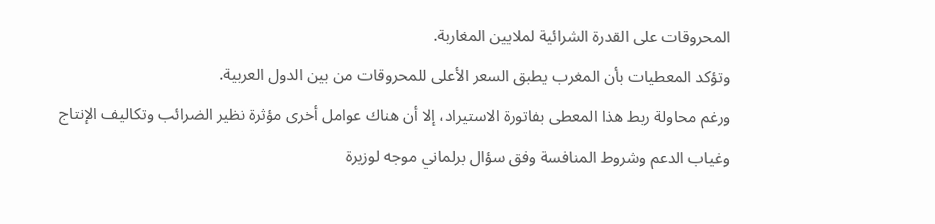المحروقات على القدرة الشرائية لملايين المغاربة.
وتؤكد المعطيات بأن المغرب يطبق السعر الأعلى للمحروقات من بين الدول العربية.
ورغم محاولة ربط هذا المعطى بفاتورة الاستيراد، إلا أن هناك عوامل أخرى مؤثرة نظير الضرائب وتكاليف الإنتاج وغياب الدعم وشروط المنافسة وفق سؤال برلماني موجه لوزيرة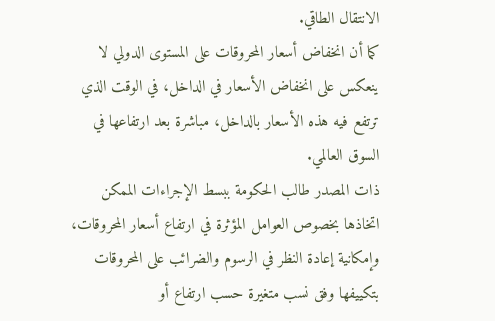الانتقال الطاقي.
كما أن انخفاض أسعار المحروقات على المستوى الدولي لا ينعكس على انخفاض الأسعار في الداخل، في الوقت الذي ترتفع فيه هذه الأسعار بالداخل، مباشرة بعد ارتفاعها في السوق العالمي.
ذات المصدر طالب الحكومة ببسط الإجراءات الممكن اتخاذها بخصوص العوامل المؤثرة في ارتفاع أسعار المحروقات، وإمكانية إعادة النظر في الرسوم والضرائب على المحروقات بتكييفها وفق نسب متغيرة حسب ارتفاع أو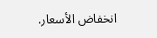انخفاض الأسعار.